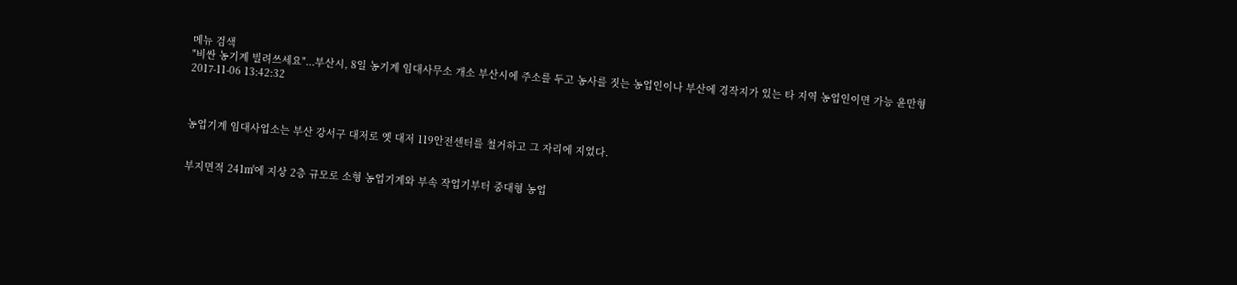메뉴 검색
"비싼 농기계 빌려쓰세요"...부산시, 8일 농기계 임대사무소 개소 부산시에 주소를 두고 농사를 짓는 농업인이나 부산에 경작지가 있는 타 지역 농업인이면 가능 윤만형 2017-11-06 13:42:32



농업기계 임대사업소는 부산 강서구 대저로 옛 대저 119안전센터를 철거하고 그 자리에 지었다.


부지면적 241㎡에 지상 2층 규모로 소형 농업기계와 부속 작업기부터 중대형 농업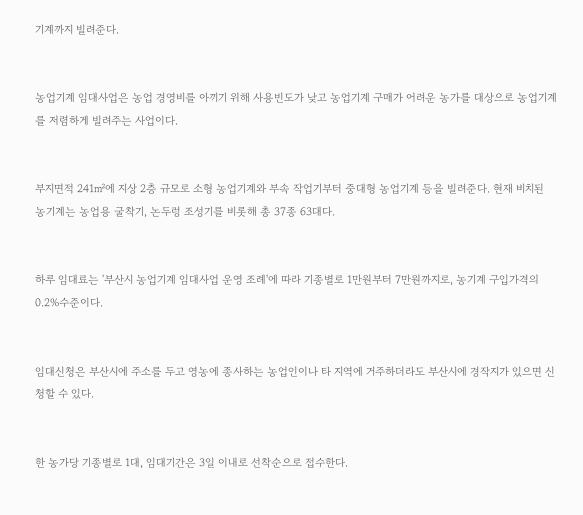기계까지 빌려준다.


농업기계 임대사업은 농업 경영비를 아끼기 위해 사용빈도가 낮고 농업기계 구매가 어려운 농가를 대상으로 농업기계를 저렴하게 빌려주는 사업이다.


부지면적 241㎡에 지상 2층 규모로 소형 농업기계와 부속 작업기부터 중대형 농업기계 등을 빌려준다. 현재 비치된 농기계는 농업용 굴착기, 논두렁 조성기를 비롯해 총 37종 63대다.


하루 임대료는 '부산시 농업기계 임대사업 운영 조례'에 따라 기종별로 1만원부터 7만원까지로, 농기계 구입가격의 0.2%수준이다.


임대신청은 부산시에 주소를 두고 영농에 종사하는 농업인이나 타 지역에 거주하더라도 부산시에 경작지가 있으면 신청할 수 있다.


한 농가당 기종별로 1대, 임대기간은 3일 이내로 선착순으로 접수한다.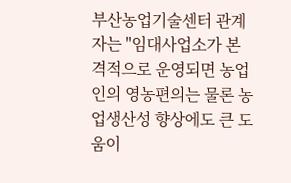부산농업기술센터 관계자는 "임대사업소가 본격적으로 운영되면 농업인의 영농편의는 물론 농업생산성 향상에도 큰 도움이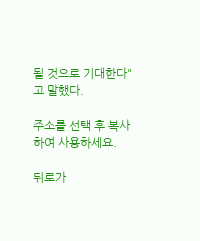될 것으로 기대한다"고 말했다.

주소를 선택 후 복사하여 사용하세요.

뒤로가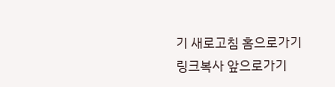기 새로고침 홈으로가기 링크복사 앞으로가기